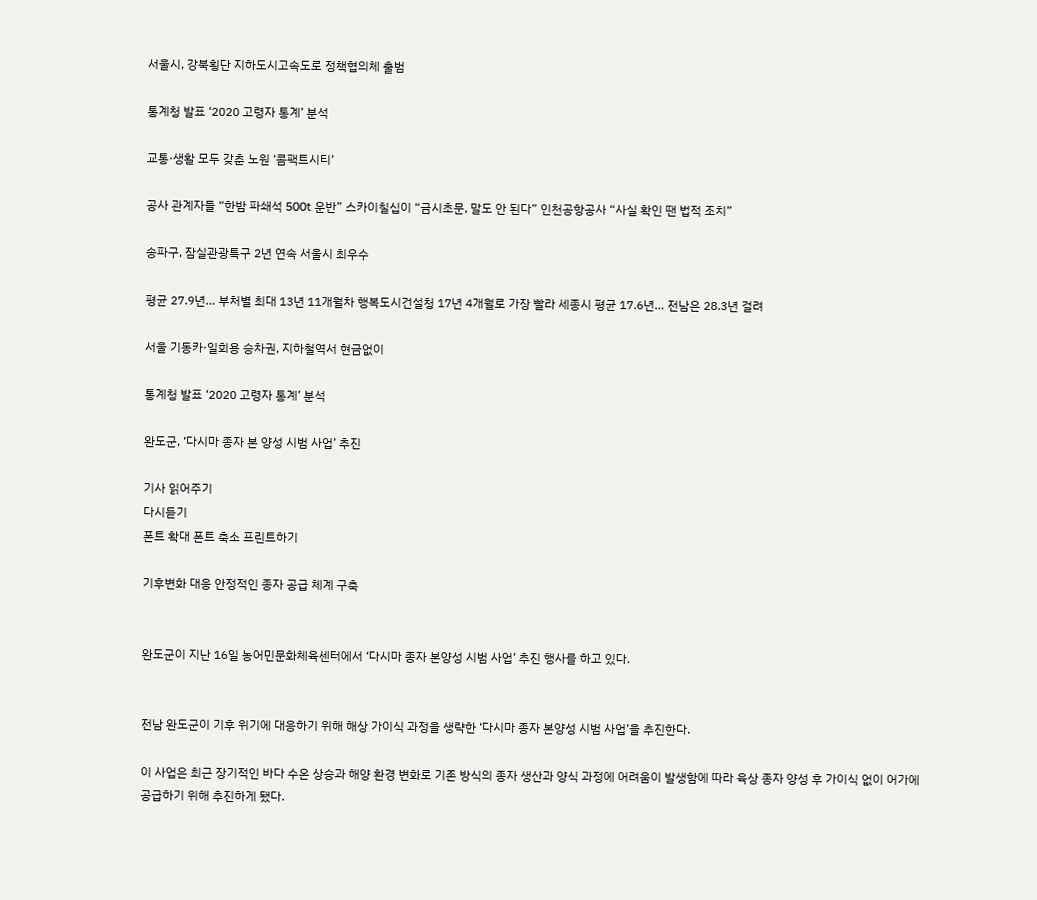서울시, 강북횡단 지하도시고속도로 정책협의체 출범

통계청 발표 ‘2020 고령자 통계’ 분석

교통·생활 모두 갖춘 노원 ‘콤팩트시티’

공사 관계자들 “한밤 파쇄석 500t 운반” 스카이칠십이 “금시초문, 말도 안 된다” 인천공항공사 “사실 확인 땐 법적 조치”

송파구, 잠실관광특구 2년 연속 서울시 최우수

평균 27.9년… 부처별 최대 13년 11개월차 행복도시건설청 17년 4개월로 가장 빨라 세종시 평균 17.6년… 전남은 28.3년 걸려

서울 기동카·일회용 승차권, 지하철역서 현금없이

통계청 발표 ‘2020 고령자 통계’ 분석

완도군, ‘다시마 종자 본 양성 시범 사업’ 추진

기사 읽어주기
다시듣기
폰트 확대 폰트 축소 프린트하기

기후변화 대응 안정적인 종자 공급 체계 구축


완도군이 지난 16일 농어민문화체육센터에서 ‘다시마 종자 본양성 시범 사업’ 추진 행사를 하고 있다.


전남 완도군이 기후 위기에 대응하기 위해 해상 가이식 과정을 생략한 ‘다시마 종자 본양성 시범 사업’을 추진한다.

이 사업은 최근 장기적인 바다 수온 상승과 해양 환경 변화로 기존 방식의 종자 생산과 양식 과정에 어려움이 발생함에 따라 육상 종자 양성 후 가이식 없이 어가에 공급하기 위해 추진하게 됐다.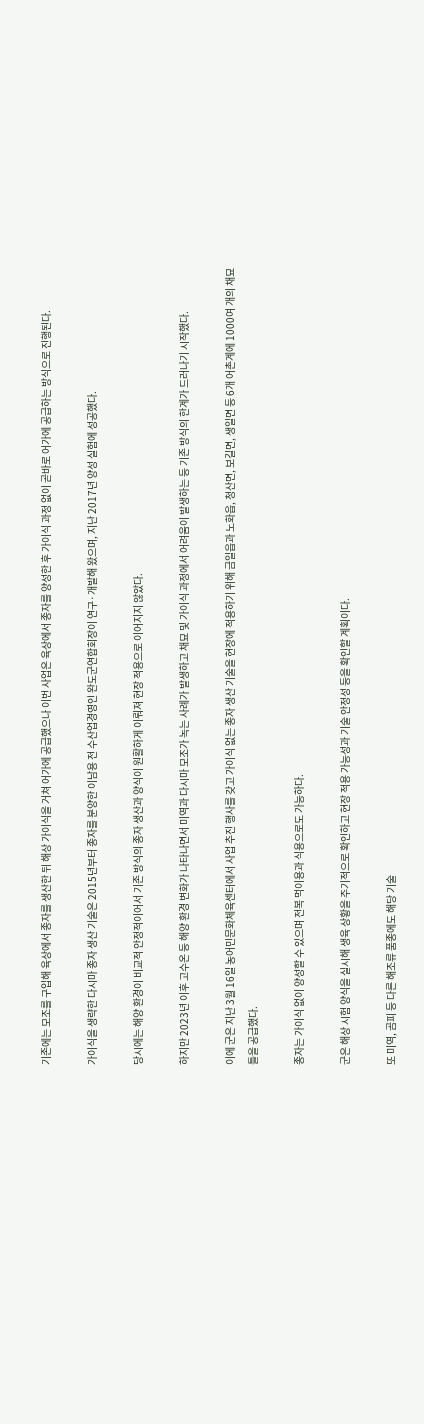기존에는 모조를 구입해 육상에서 종자를 생산한 뒤 해상 가이식을 거쳐 어가에 공급했으나 이번 사업은 육상에서 종자를 양성한 후 가이식 과정 없이 곧바로 어가에 공급하는 방식으로 진행된다.

가이식을 생략한 다시마 종자 생산 기술은 2015년부터 종자를 분양한 이남용 전 수산업경영인 완도군연합회장이 연구·개발해 왔으며, 지난 2017년 양성 실험에 성공했다.

당시에는 해양 환경이 비교적 안정적이어서 기존 방식의 종자 생산과 양식이 원활하게 이뤄져 현장 적용으로 이어지지 않았다.

하지만 2023년 이후 고수온 등 해양 환경 변화가 나타나면서 미역과 다시마 모조가 녹는 사례가 발생하고 채묘 및 가이식 과정에서 어려움이 발생하는 등 기존 방식의 한계가 드러나기 시작했다.

이에 군은 지난 3월 16일 농어민문화체육센터에서 사업 추진 행사를 갖고 가이식 없는 종자 생산 기술을 현장에 적용하기 위해 금일읍과 노화읍, 청산면, 보길면, 생일면 등 6개 어촌계에 1000여 개의 채묘 틀을 공급했다.

종자는 가이식 없이 양성할 수 있으며 전복 먹이용과 식용으로도 가능하다.

군은 해상 시험 양식을 실시해 생육 상황을 주기적으로 확인하고 현장 적용 가능성과 기술 안정성 등을 확인할 계획이다.

또 미역, 곰피 등 다른 해조류 품종에도 해당 기술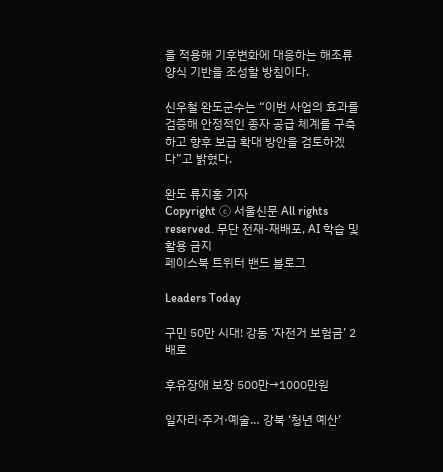을 적용해 기후변화에 대응하는 해조류 양식 기반을 조성할 방침이다.

신우철 완도군수는 “이번 사업의 효과를 검증해 안정적인 종자 공급 체계를 구축하고 향후 보급 확대 방안을 검토하겠다”고 밝혔다.

완도 류지홍 기자
Copyright ⓒ 서울신문 All rights reserved. 무단 전재-재배포, AI 학습 및 활용 금지
페이스북 트위터 밴드 블로그

Leaders Today

구민 50만 시대! 강동 ‘자전거 보험금’ 2배로

후유장애 보장 500만→1000만원

일자리·주거·예술… 강북 ‘청년 예산’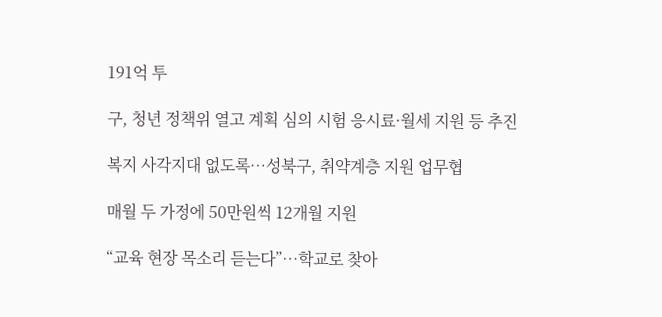191억 투

구, 청년 정책위 열고 계획 심의 시험 응시료·월세 지원 등 추진

복지 사각지대 없도록…성북구, 취약계층 지원 업무협

매월 두 가정에 50만원씩 12개월 지원

“교육 현장 목소리 듣는다”…학교로 찾아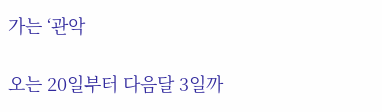가는 ‘관악

오는 20일부터 다음달 3일까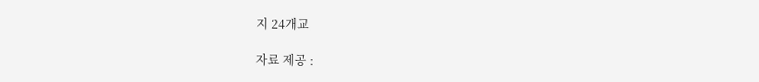지 24개교

자료 제공 :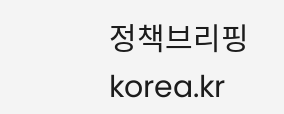정책브리핑 korea.kr